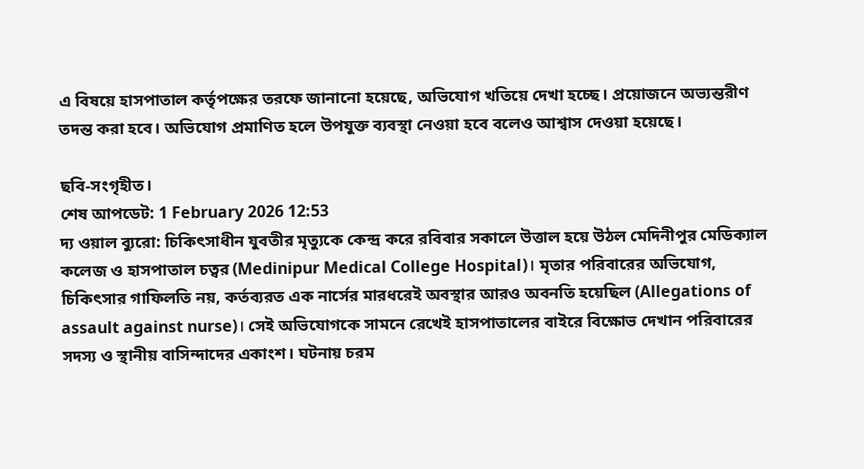এ বিষয়ে হাসপাতাল কর্তৃপক্ষের তরফে জানানো হয়েছে, অভিযোগ খতিয়ে দেখা হচ্ছে। প্রয়োজনে অভ্যন্তরীণ তদন্ত করা হবে। অভিযোগ প্রমাণিত হলে উপযুক্ত ব্যবস্থা নেওয়া হবে বলেও আশ্বাস দেওয়া হয়েছে।

ছবি-সংগৃহীত।
শেষ আপডেট: 1 February 2026 12:53
দ্য ওয়াল ব্যুরো: চিকিৎসাধীন যুবতীর মৃত্যুকে কেন্দ্র করে রবিবার সকালে উত্তাল হয়ে উঠল মেদিনীপুর মেডিক্যাল কলেজ ও হাসপাতাল চত্বর (Medinipur Medical College Hospital)। মৃতার পরিবারের অভিযোগ, চিকিৎসার গাফিলতি নয়, কর্তব্যরত এক নার্সের মারধরেই অবস্থার আরও অবনতি হয়েছিল (Allegations of assault against nurse)। সেই অভিযোগকে সামনে রেখেই হাসপাতালের বাইরে বিক্ষোভ দেখান পরিবারের সদস্য ও স্থানীয় বাসিন্দাদের একাংশ। ঘটনায় চরম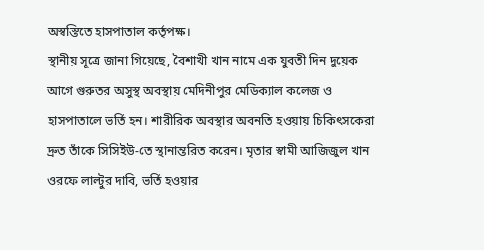অস্বস্তিতে হাসপাতাল কর্তৃপক্ষ।
স্থানীয় সূত্রে জানা গিয়েছে, বৈশাখী খান নামে এক যুবতী দিন দুয়েক আগে গুরুতর অসুস্থ অবস্থায় মেদিনীপুর মেডিক্যাল কলেজ ও হাসপাতালে ভর্তি হন। শারীরিক অবস্থার অবনতি হওয়ায় চিকিৎসকেরা দ্রুত তাঁকে সিসিইউ-তে স্থানান্তরিত করেন। মৃতার স্বামী আজিজুল খান ওরফে লাল্টুর দাবি, ভর্তি হওয়ার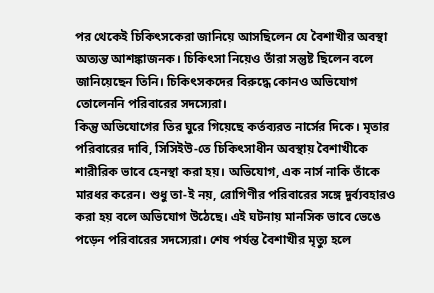পর থেকেই চিকিৎসকেরা জানিয়ে আসছিলেন যে বৈশাখীর অবস্থা অত্যন্ত আশঙ্কাজনক। চিকিৎসা নিয়েও তাঁরা সন্তুষ্ট ছিলেন বলে জানিয়েছেন তিনি। চিকিৎসকদের বিরুদ্ধে কোনও অভিযোগ তোলেননি পরিবারের সদস্যেরা।
কিন্তু অভিযোগের তির ঘুরে গিয়েছে কর্তব্যরত নার্সের দিকে। মৃতার পরিবারের দাবি, সিসিইউ-তে চিকিৎসাধীন অবস্থায় বৈশাখীকে শারীরিক ভাবে হেনস্থা করা হয়। অভিযোগ, এক নার্স নাকি তাঁকে মারধর করেন। শুধু তা-ই নয়, রোগিণীর পরিবারের সঙ্গে দুর্ব্যবহারও করা হয় বলে অভিযোগ উঠেছে। এই ঘটনায় মানসিক ভাবে ভেঙে পড়েন পরিবারের সদস্যেরা। শেষ পর্যন্ত বৈশাখীর মৃত্যু হলে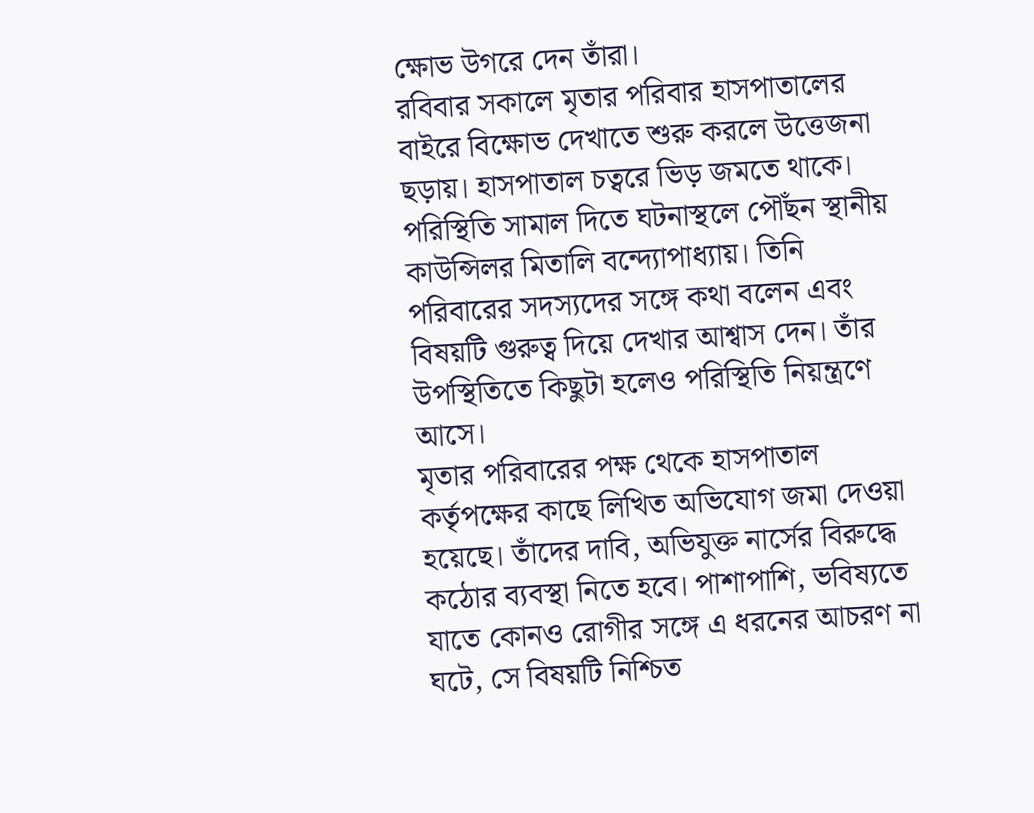ক্ষোভ উগরে দেন তাঁরা।
রবিবার সকালে মৃতার পরিবার হাসপাতালের বাইরে বিক্ষোভ দেখাতে শুরু করলে উত্তেজনা ছড়ায়। হাসপাতাল চত্বরে ভিড় জমতে থাকে। পরিস্থিতি সামাল দিতে ঘটনাস্থলে পৌঁছন স্থানীয় কাউন্সিলর মিতালি বন্দ্যোপাধ্যায়। তিনি পরিবারের সদস্যদের সঙ্গে কথা বলেন এবং বিষয়টি গুরুত্ব দিয়ে দেখার আশ্বাস দেন। তাঁর উপস্থিতিতে কিছুটা হলেও পরিস্থিতি নিয়ন্ত্রণে আসে।
মৃতার পরিবারের পক্ষ থেকে হাসপাতাল কর্তৃপক্ষের কাছে লিখিত অভিযোগ জমা দেওয়া হয়েছে। তাঁদের দাবি, অভিযুক্ত নার্সের বিরুদ্ধে কঠোর ব্যবস্থা নিতে হবে। পাশাপাশি, ভবিষ্যতে যাতে কোনও রোগীর সঙ্গে এ ধরনের আচরণ না ঘটে, সে বিষয়টি নিশ্চিত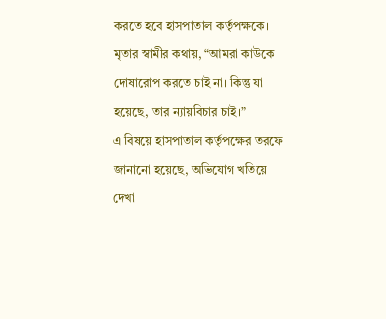করতে হবে হাসপাতাল কর্তৃপক্ষকে। মৃতার স্বামীর কথায়, “আমরা কাউকে দোষারোপ করতে চাই না। কিন্তু যা হয়েছে, তার ন্যায়বিচার চাই।”
এ বিষয়ে হাসপাতাল কর্তৃপক্ষের তরফে জানানো হয়েছে, অভিযোগ খতিয়ে দেখা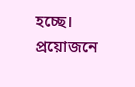হচ্ছে। প্রয়োজনে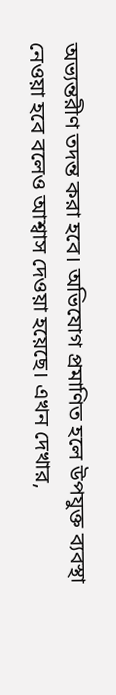অভ্যন্তরীণ তদন্ত করা হবে। অভিযোগ প্রমাণিত হলে উপযুক্ত ব্যবস্থা নেওয়া হবে বলেও আশ্বাস দেওয়া হয়েছে। এখন দেখার,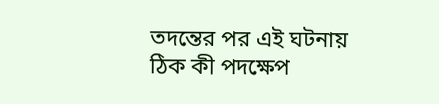তদন্তের পর এই ঘটনায় ঠিক কী পদক্ষেপ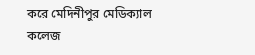করে মেদিনীপুর মেডিক্যাল কলেজ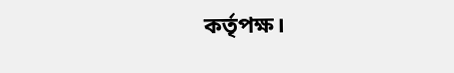কর্তৃপক্ষ।